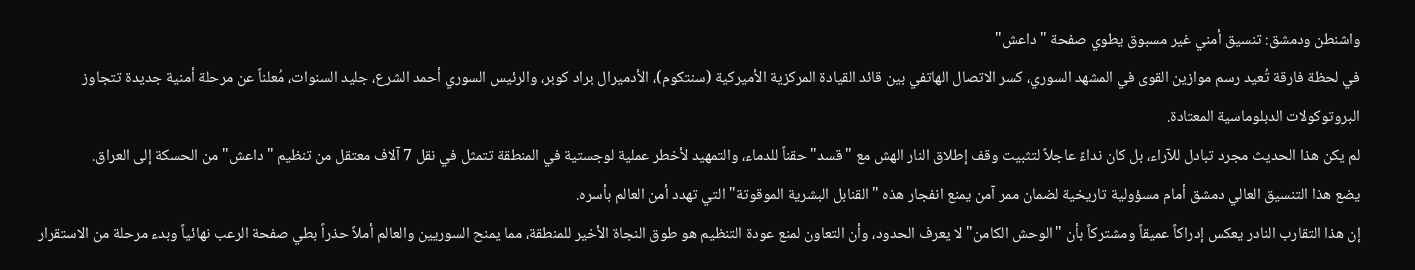واشنطن ودمشق: تنسيق أمني غير مسبوق يطوي صفحة "داعش"
في لحظة فارقة تُعيد رسم موازين القوى في المشهد السوري، كسر الاتصال الهاتفي بين قائد القيادة المركزية الأميركية (سنتكوم)، الأدميرال براد كوبر، والرئيس السوري أحمد الشرع، جليد السنوات، مُعلناً عن مرحلة أمنية جديدة تتجاوز البروتوكولات الدبلوماسية المعتادة.
لم يكن هذا الحديث مجرد تبادل للآراء، بل كان نداءً عاجلاً لتثبيت وقف إطلاق النار الهش مع "قسد" حقناً للدماء، والتمهيد لأخطر عملية لوجستية في المنطقة تتمثل في نقل 7 آلاف معتقل من تنظيم "داعش" من الحسكة إلى العراق.
يضع هذا التنسيق العالي دمشق أمام مسؤولية تاريخية لضمان ممر آمن يمنع انفجار هذه "القنابل البشرية الموقوتة" التي تهدد أمن العالم بأسره.
إن هذا التقارب النادر يعكس إدراكاً عميقاً ومشتركاً بأن "الوحش الكامن" لا يعرف الحدود، وأن التعاون لمنع عودة التنظيم هو طوق النجاة الأخير للمنطقة، مما يمنح السوريين والعالم أملاً حذراً بطي صفحة الرعب نهائياً وبدء مرحلة من الاستقرار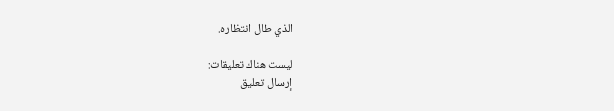الذي طال انتظاره.

ليست هناك تعليقات:
إرسال تعليق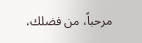مرحباً، من فضلك،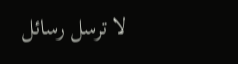لا ترسل رسائل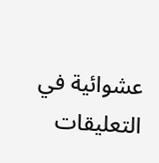عشوائية في التعليقات